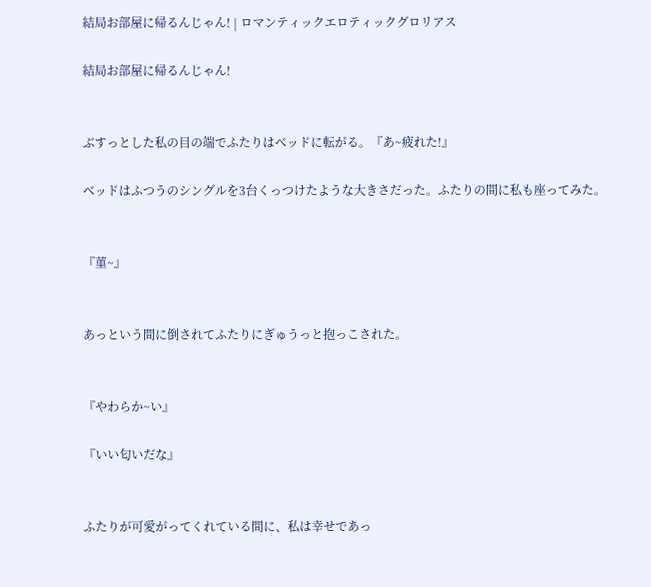結局お部屋に帰るんじゃん! | ロマンティックエロティックグロリアス

結局お部屋に帰るんじゃん!


ぶすっとした私の目の端でふたりはベッドに転がる。『あ~疲れた!』

ベッドはふつうのシングルを3台くっつけたような大きさだった。ふたりの間に私も座ってみた。


『菫~』


あっという間に倒されてふたりにぎゅうっと抱っこされた。


『やわらか~い』

『いい匂いだな』


ふたりが可愛がってくれている間に、私は幸せであっ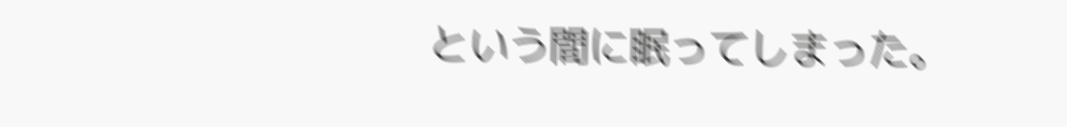という間に眠ってしまった。